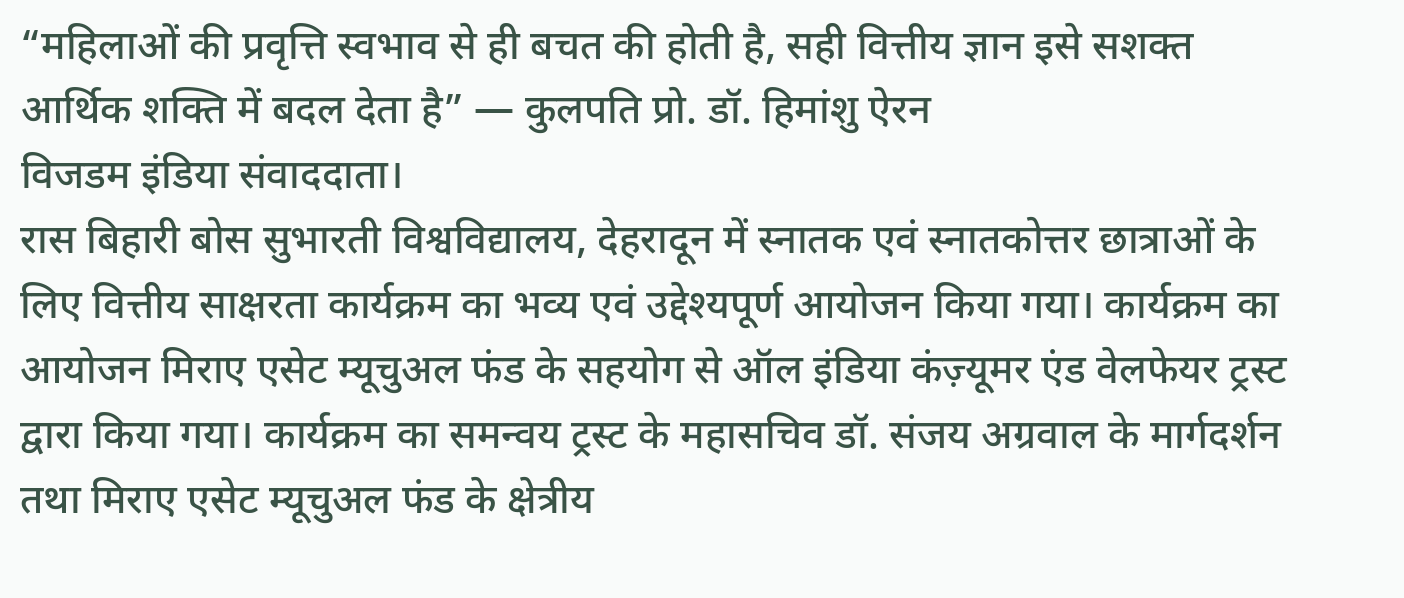“महिलाओं की प्रवृत्ति स्वभाव से ही बचत की होती है, सही वित्तीय ज्ञान इसे सशक्त आर्थिक शक्ति में बदल देता है” — कुलपति प्रो. डॉ. हिमांशु ऐरन
विजडम इंडिया संवाददाता।
रास बिहारी बोस सुभारती विश्वविद्यालय, देहरादून में स्नातक एवं स्नातकोत्तर छात्राओं के लिए वित्तीय साक्षरता कार्यक्रम का भव्य एवं उद्देश्यपूर्ण आयोजन किया गया। कार्यक्रम का आयोजन मिराए एसेट म्यूचुअल फंड के सहयोग से ऑल इंडिया कंज़्यूमर एंड वेलफेयर ट्रस्ट द्वारा किया गया। कार्यक्रम का समन्वय ट्रस्ट के महासचिव डॉ. संजय अग्रवाल के मार्गदर्शन तथा मिराए एसेट म्यूचुअल फंड के क्षेत्रीय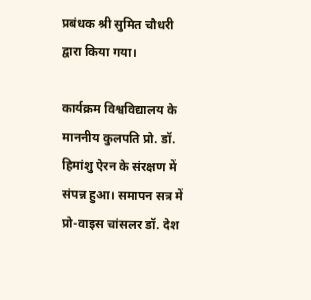प्रबंधक श्री सुमित चौधरी द्वारा किया गया।

कार्यक्रम विश्वविद्यालय के माननीय कुलपति प्रो. डॉ. हिमांशु ऐरन के संरक्षण में संपन्न हुआ। समापन सत्र में प्रो-वाइस चांसलर डॉ. देश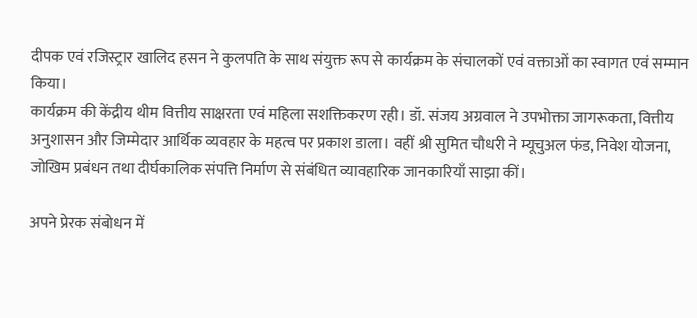दीपक एवं रजिस्ट्रार खालिद हसन ने कुलपति के साथ संयुक्त रूप से कार्यक्रम के संचालकों एवं वक्ताओं का स्वागत एवं सम्मान किया।
कार्यक्रम की केंद्रीय थीम वित्तीय साक्षरता एवं महिला सशक्तिकरण रही। डॉ. संजय अग्रवाल ने उपभोक्ता जागरूकता, वित्तीय अनुशासन और जिम्मेदार आर्थिक व्यवहार के महत्व पर प्रकाश डाला। वहीं श्री सुमित चौधरी ने म्यूचुअल फंड, निवेश योजना, जोखिम प्रबंधन तथा दीर्घकालिक संपत्ति निर्माण से संबंधित व्यावहारिक जानकारियाँ साझा कीं।

अपने प्रेरक संबोधन में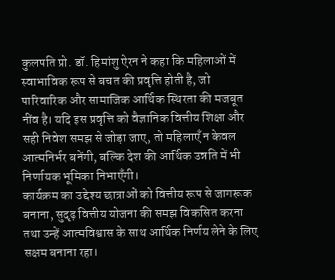कुलपति प्रो. डॉ. हिमांशु ऐरन ने कहा कि महिलाओं में स्वाभाविक रूप से बचत की प्रवृत्ति होती है, जो पारिवारिक और सामाजिक आर्थिक स्थिरता की मजबूत नींव है। यदि इस प्रवृत्ति को वैज्ञानिक वित्तीय शिक्षा और सही निवेश समझ से जोड़ा जाए, तो महिलाएँ न केवल आत्मनिर्भर बनेंगी, बल्कि देश की आर्थिक उन्नति में भी निर्णायक भूमिका निभाएँगी।
कार्यक्रम का उद्देश्य छात्राओं को वित्तीय रूप से जागरूक बनाना, सुदृढ़ वित्तीय योजना की समझ विकसित करना तथा उन्हें आत्मविश्वास के साथ आर्थिक निर्णय लेने के लिए सक्षम बनाना रहा।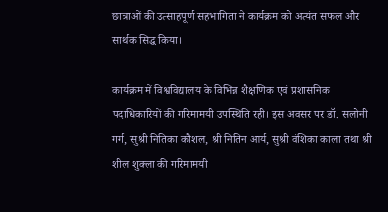छात्राओं की उत्साहपूर्ण सहभागिता ने कार्यक्रम को अत्यंत सफल और सार्थक सिद्ध किया।

कार्यक्रम में विश्वविद्यालय के विभिन्न शैक्षणिक एवं प्रशासनिक पदाधिकारियों की गरिमामयी उपस्थिति रही। इस अवसर पर डॉ. सलोनी गर्ग, सुश्री नितिका कौशल, श्री नितिन आर्य, सुश्री वंशिका काला तथा श्री शील शुक्ला की गरिमामयी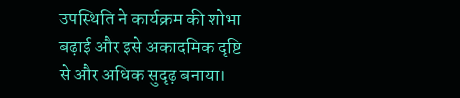उपस्थिति ने कार्यक्रम की शोभा बढ़ाई और इसे अकादमिक दृष्टि से और अधिक सुदृढ़ बनाया।